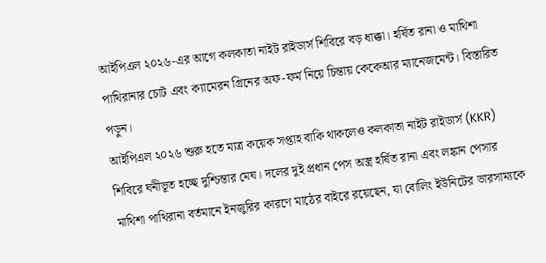আইপিএল ২০২৬-এর আগে কলকাতা নাইট রাইডার্স শিবিরে বড় ধাক্কা। হর্ষিত রানা ও মাথিশা পাথিরানার চোট এবং ক্যামেরন গ্রিনের অফ-ফর্ম নিয়ে চিন্তায় কেকেআর ম্যানেজমেন্ট। বিস্তারিত পড়ুন।
আইপিএল ২০২৬ শুরু হতে মাত্র কয়েক সপ্তাহ বাকি থাকলেও কলকাতা নাইট রাইডার্স (KKR) শিবিরে ঘনীভূত হচ্ছে দুশ্চিন্তার মেঘ। দলের দুই প্রধান পেস অস্ত্র হর্ষিত রানা এবং লঙ্কান পেসার মাথিশা পাথিরানা বর্তমানে ইনজুরির কারণে মাঠের বাইরে রয়েছেন, যা বোলিং ইউনিটের ভারসাম্যকে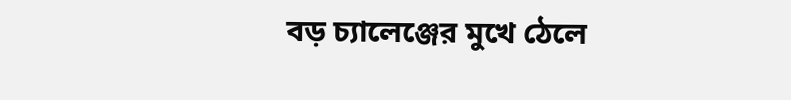বড় চ্যালেঞ্জের মুখে ঠেলে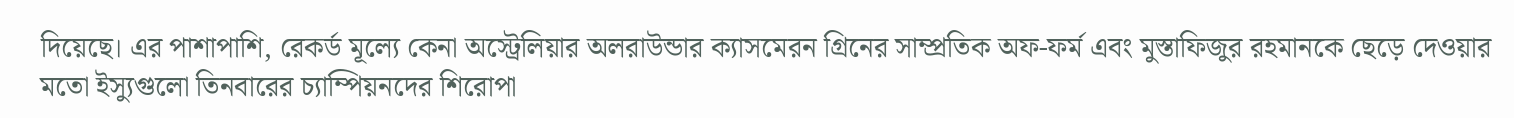দিয়েছে। এর পাশাপাশি, রেকর্ড মূল্যে কেনা অস্ট্রেলিয়ার অলরাউন্ডার ক্যাসমেরন গ্রিনের সাম্প্রতিক অফ-ফর্ম এবং মুস্তাফিজুর রহমানকে ছেড়ে দেওয়ার মতো ইস্যুগুলো তিনবারের চ্যাম্পিয়নদের শিরোপা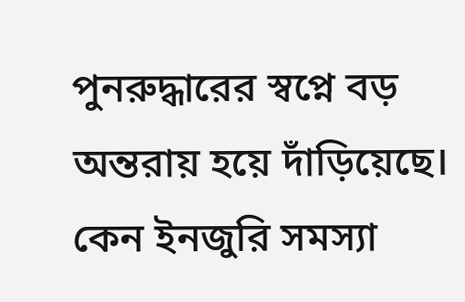পুনরুদ্ধারের স্বপ্নে বড় অন্তরায় হয়ে দাঁড়িয়েছে।
কেন ইনজুরি সমস্যা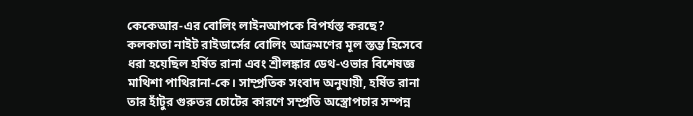কেকেআর-এর বোলিং লাইনআপকে বিপর্যস্ত করছে?
কলকাতা নাইট রাইডার্সের বোলিং আক্রমণের মূল স্তম্ভ হিসেবে ধরা হয়েছিল হর্ষিত রানা এবং শ্রীলঙ্কার ডেথ-ওভার বিশেষজ্ঞ মাথিশা পাথিরানা-কে। সাম্প্রতিক সংবাদ অনুযায়ী, হর্ষিত রানা তার হাঁটুর গুরুতর চোটের কারণে সম্প্রতি অস্ত্রোপচার সম্পন্ন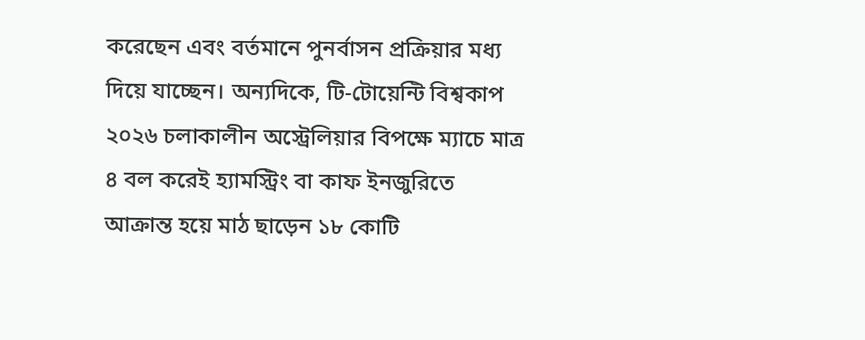করেছেন এবং বর্তমানে পুনর্বাসন প্রক্রিয়ার মধ্য দিয়ে যাচ্ছেন। অন্যদিকে, টি-টোয়েন্টি বিশ্বকাপ ২০২৬ চলাকালীন অস্ট্রেলিয়ার বিপক্ষে ম্যাচে মাত্র ৪ বল করেই হ্যামস্ট্রিং বা কাফ ইনজুরিতে আক্রান্ত হয়ে মাঠ ছাড়েন ১৮ কোটি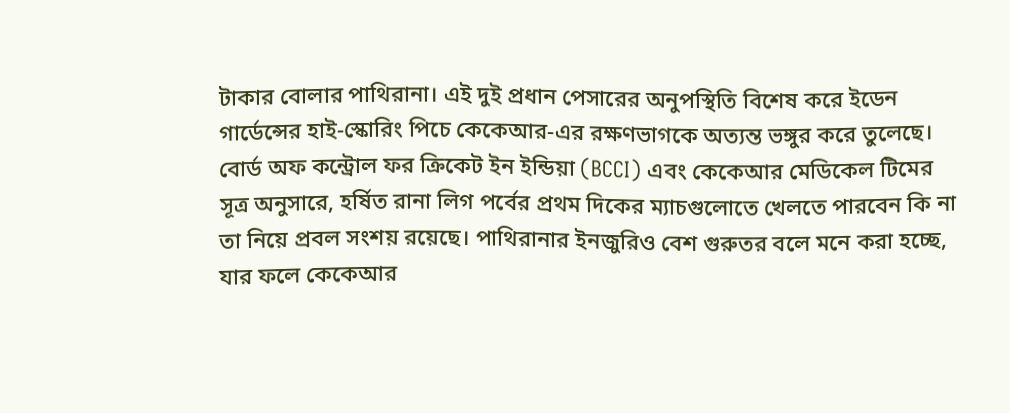টাকার বোলার পাথিরানা। এই দুই প্রধান পেসারের অনুপস্থিতি বিশেষ করে ইডেন গার্ডেন্সের হাই-স্কোরিং পিচে কেকেআর-এর রক্ষণভাগকে অত্যন্ত ভঙ্গুর করে তুলেছে।
বোর্ড অফ কন্ট্রোল ফর ক্রিকেট ইন ইন্ডিয়া (BCCI) এবং কেকেআর মেডিকেল টিমের সূত্র অনুসারে, হর্ষিত রানা লিগ পর্বের প্রথম দিকের ম্যাচগুলোতে খেলতে পারবেন কি না তা নিয়ে প্রবল সংশয় রয়েছে। পাথিরানার ইনজুরিও বেশ গুরুতর বলে মনে করা হচ্ছে, যার ফলে কেকেআর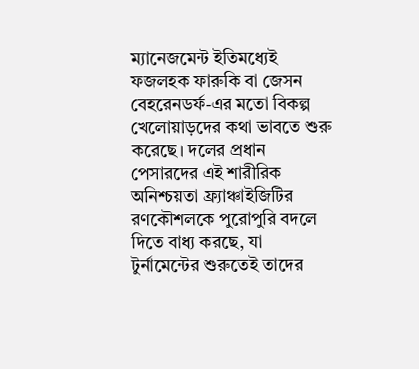ম্যানেজমেন্ট ইতিমধ্যেই ফজলহক ফারুকি বা জেসন বেহরেনডর্ফ-এর মতো বিকল্প খেলোয়াড়দের কথা ভাবতে শুরু করেছে। দলের প্রধান পেসারদের এই শারীরিক অনিশ্চয়তা ফ্র্যাঞ্চাইজিটির রণকৌশলকে পুরোপুরি বদলে দিতে বাধ্য করছে, যা টুর্নামেন্টের শুরুতেই তাদের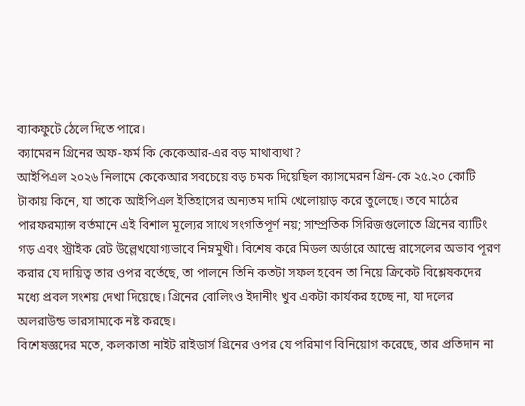ব্যাকফুটে ঠেলে দিতে পারে।
ক্যামেরন গ্রিনের অফ-ফর্ম কি কেকেআর-এর বড় মাথাব্যথা?
আইপিএল ২০২৬ নিলামে কেকেআর সবচেয়ে বড় চমক দিয়েছিল ক্যাসমেরন গ্রিন-কে ২৫.২০ কোটি টাকায় কিনে, যা তাকে আইপিএল ইতিহাসের অন্যতম দামি খেলোয়াড় করে তুলেছে। তবে মাঠের পারফরম্যান্স বর্তমানে এই বিশাল মূল্যের সাথে সংগতিপূর্ণ নয়; সাম্প্রতিক সিরিজগুলোতে গ্রিনের ব্যাটিং গড় এবং স্ট্রাইক রেট উল্লেখযোগ্যভাবে নিম্নমুখী। বিশেষ করে মিডল অর্ডারে আন্দ্রে রাসেলের অভাব পূরণ করার যে দায়িত্ব তার ওপর বর্তেছে, তা পালনে তিনি কতটা সফল হবেন তা নিয়ে ক্রিকেট বিশ্লেষকদের মধ্যে প্রবল সংশয় দেখা দিয়েছে। গ্রিনের বোলিংও ইদানীং খুব একটা কার্যকর হচ্ছে না, যা দলের অলরাউন্ড ভারসাম্যকে নষ্ট করছে।
বিশেষজ্ঞদের মতে, কলকাতা নাইট রাইডার্স গ্রিনের ওপর যে পরিমাণ বিনিয়োগ করেছে, তার প্রতিদান না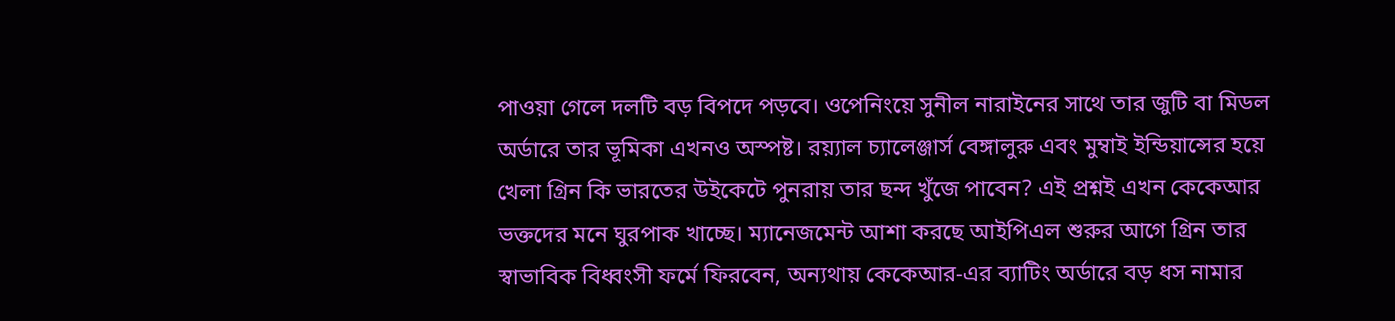পাওয়া গেলে দলটি বড় বিপদে পড়বে। ওপেনিংয়ে সুনীল নারাইনের সাথে তার জুটি বা মিডল অর্ডারে তার ভূমিকা এখনও অস্পষ্ট। রয়্যাল চ্যালেঞ্জার্স বেঙ্গালুরু এবং মুম্বাই ইন্ডিয়ান্সের হয়ে খেলা গ্রিন কি ভারতের উইকেটে পুনরায় তার ছন্দ খুঁজে পাবেন? এই প্রশ্নই এখন কেকেআর ভক্তদের মনে ঘুরপাক খাচ্ছে। ম্যানেজমেন্ট আশা করছে আইপিএল শুরুর আগে গ্রিন তার স্বাভাবিক বিধ্বংসী ফর্মে ফিরবেন, অন্যথায় কেকেআর-এর ব্যাটিং অর্ডারে বড় ধস নামার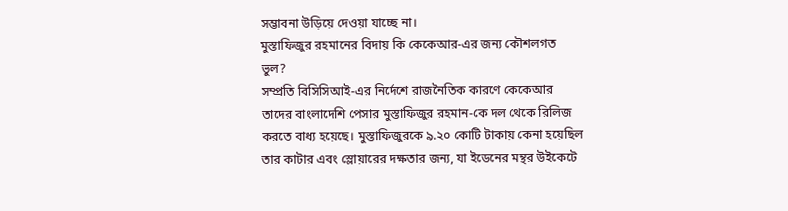সম্ভাবনা উড়িয়ে দেওয়া যাচ্ছে না।
মুস্তাফিজুর রহমানের বিদায় কি কেকেআর-এর জন্য কৌশলগত ভুল?
সম্প্রতি বিসিসিআই-এর নির্দেশে রাজনৈতিক কারণে কেকেআর তাদের বাংলাদেশি পেসার মুস্তাফিজুর রহমান-কে দল থেকে রিলিজ করতে বাধ্য হয়েছে। মুস্তাফিজুরকে ৯.২০ কোটি টাকায় কেনা হয়েছিল তার কাটার এবং স্লোয়ারের দক্ষতার জন্য, যা ইডেনের মন্থর উইকেটে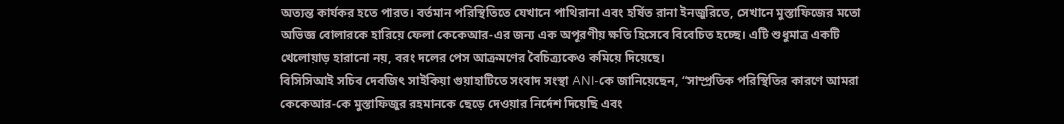অত্যন্ত কার্যকর হতে পারত। বর্তমান পরিস্থিতিতে যেখানে পাথিরানা এবং হর্ষিত রানা ইনজুরিতে, সেখানে মুস্তাফিজের মতো অভিজ্ঞ বোলারকে হারিয়ে ফেলা কেকেআর-এর জন্য এক অপূরণীয় ক্ষতি হিসেবে বিবেচিত হচ্ছে। এটি শুধুমাত্র একটি খেলোয়াড় হারানো নয়, বরং দলের পেস আক্রমণের বৈচিত্র্যকেও কমিয়ে দিয়েছে।
বিসিসিআই সচিব দেবজিৎ সাইকিয়া গুয়াহাটিতে সংবাদ সংস্থা ANI-কে জানিয়েছেন, “সাম্প্রতিক পরিস্থিতির কারণে আমরা কেকেআর-কে মুস্তাফিজুর রহমানকে ছেড়ে দেওয়ার নির্দেশ দিয়েছি এবং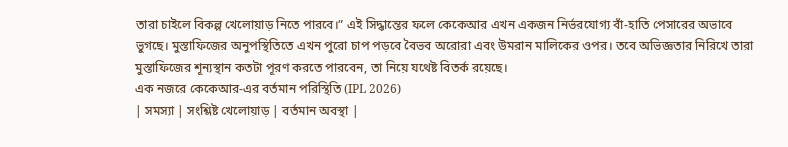তারা চাইলে বিকল্প খেলোয়াড় নিতে পারবে।” এই সিদ্ধান্তের ফলে কেকেআর এখন একজন নির্ভরযোগ্য বাঁ-হাতি পেসারের অভাবে ভুগছে। মুস্তাফিজের অনুপস্থিতিতে এখন পুরো চাপ পড়বে বৈভব অরোরা এবং উমরান মালিকের ওপর। তবে অভিজ্ঞতার নিরিখে তারা মুস্তাফিজের শূন্যস্থান কতটা পূরণ করতে পারবেন, তা নিয়ে যথেষ্ট বিতর্ক রয়েছে।
এক নজরে কেকেআর-এর বর্তমান পরিস্থিতি (IPL 2026)
| সমস্যা | সংশ্লিষ্ট খেলোয়াড় | বর্তমান অবস্থা |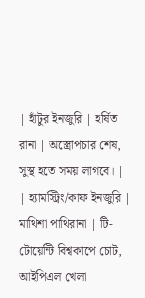| হাঁটুর ইনজুরি | হর্ষিত রানা | অস্ত্রোপচার শেষ, সুস্থ হতে সময় লাগবে। |
| হ্যামস্ট্রিং/কাফ ইনজুরি | মাথিশা পাথিরানা | টি-টোয়েন্টি বিশ্বকাপে চোট, আইপিএল খেলা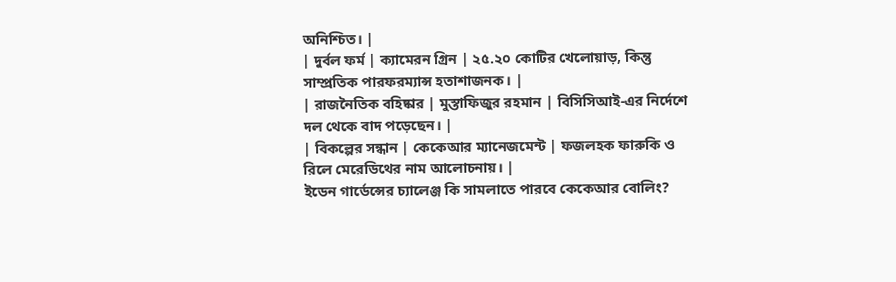অনিশ্চিত। |
| দুর্বল ফর্ম | ক্যামেরন গ্রিন | ২৫.২০ কোটির খেলোয়াড়, কিন্তু সাম্প্রতিক পারফরম্যান্স হতাশাজনক। |
| রাজনৈতিক বহিষ্কার | মুস্তাফিজুর রহমান | বিসিসিআই-এর নির্দেশে দল থেকে বাদ পড়েছেন। |
| বিকল্পের সন্ধান | কেকেআর ম্যানেজমেন্ট | ফজলহক ফারুকি ও রিলে মেরেডিথের নাম আলোচনায়। |
ইডেন গার্ডেন্সের চ্যালেঞ্জ কি সামলাতে পারবে কেকেআর বোলিং?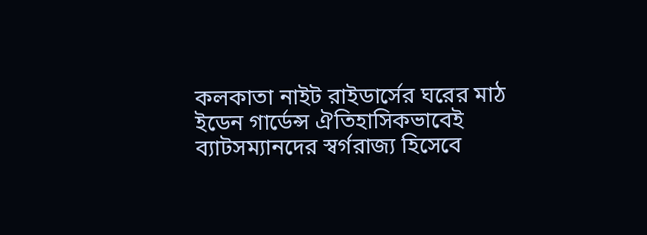কলকাতা নাইট রাইডার্সের ঘরের মাঠ ইডেন গার্ডেন্স ঐতিহাসিকভাবেই ব্যাটসম্যানদের স্বর্গরাজ্য হিসেবে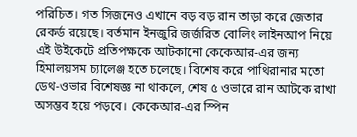পরিচিত। গত সিজনেও এখানে বড় বড় রান তাড়া করে জেতার রেকর্ড রয়েছে। বর্তমান ইনজুরি জর্জরিত বোলিং লাইনআপ নিয়ে এই উইকেটে প্রতিপক্ষকে আটকানো কেকেআর-এর জন্য হিমালয়সম চ্যালেঞ্জ হতে চলেছে। বিশেষ করে পাথিরানার মতো ডেথ-ওভার বিশেষজ্ঞ না থাকলে, শেষ ৫ ওভারে রান আটকে রাখা অসম্ভব হয়ে পড়বে। কেকেআর-এর স্পিন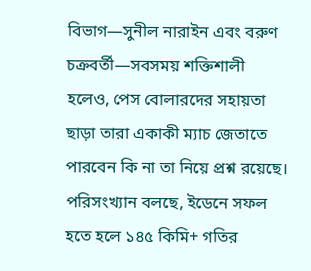বিভাগ—সুনীল নারাইন এবং বরুণ চক্রবর্তী—সবসময় শক্তিশালী হলেও, পেস বোলারদের সহায়তা ছাড়া তারা একাকী ম্যাচ জেতাতে পারবেন কি না তা নিয়ে প্রশ্ন রয়েছে।
পরিসংখ্যান বলছে, ইডেনে সফল হতে হলে ১৪৫ কিমি+ গতির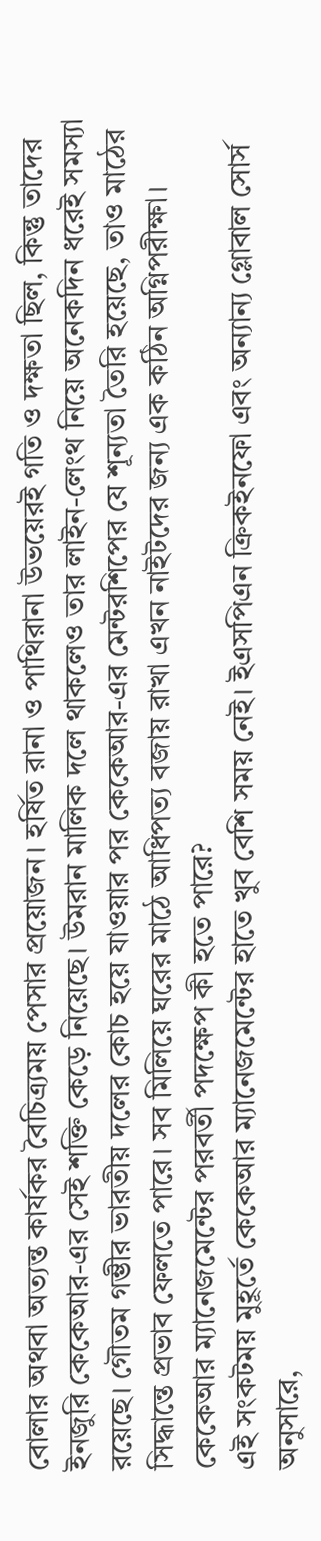বোলার অথবা অত্যন্ত কার্যকর বৈচিত্র্যময় পেসার প্রয়োজন। হর্ষিত রানা ও পাথিরানা উভয়েরই গতি ও দক্ষতা ছিল, কিন্তু তাদের ইনজুরি কেকেআর-এর সেই শক্তি কেড়ে নিয়েছে। উমরান মালিক দলে থাকলেও তার লাইন-লেংথ নিয়ে অনেকদিন ধরেই সমস্যা রয়েছে। গৌতম গম্ভীর ভারতীয় দলের কোচ হয়ে যাওয়ার পর কেকেআর-এর মেন্টরশিপের যে শূন্যতা তৈরি হয়েছে, তাও মাঠের সিদ্ধান্তে প্রভাব ফেলতে পারে। সব মিলিয়ে ঘরের মাঠে আধিপত্য বজায় রাখা এখন নাইটদের জন্য এক কঠিন অগ্নিপরীক্ষা।
কেকেআর ম্যানেজমেন্টের পরবর্তী পদক্ষেপ কী হতে পারে?
এই সংকটময় মুহূর্তে কেকেআর ম্যানেজমেন্টের হাতে খুব বেশি সময় নেই। ইএসপিএন ক্রিকইনফো এবং অন্যান্য গ্লোবাল সোর্স অনুসারে,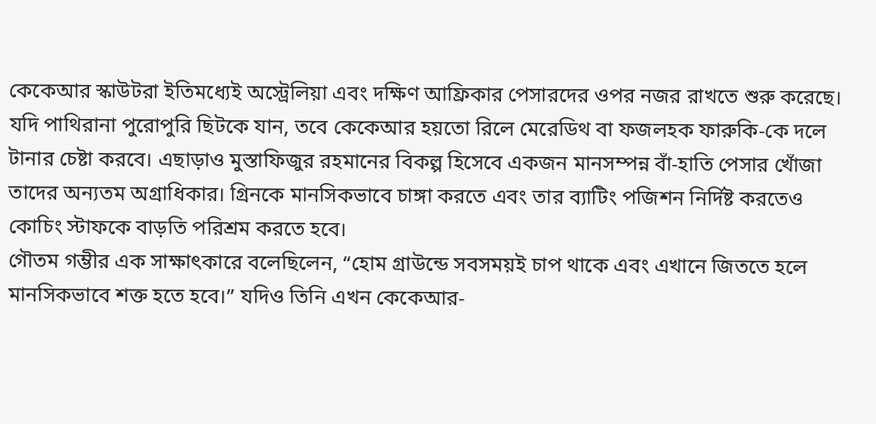কেকেআর স্কাউটরা ইতিমধ্যেই অস্ট্রেলিয়া এবং দক্ষিণ আফ্রিকার পেসারদের ওপর নজর রাখতে শুরু করেছে। যদি পাথিরানা পুরোপুরি ছিটকে যান, তবে কেকেআর হয়তো রিলে মেরেডিথ বা ফজলহক ফারুকি-কে দলে টানার চেষ্টা করবে। এছাড়াও মুস্তাফিজুর রহমানের বিকল্প হিসেবে একজন মানসম্পন্ন বাঁ-হাতি পেসার খোঁজা তাদের অন্যতম অগ্রাধিকার। গ্রিনকে মানসিকভাবে চাঙ্গা করতে এবং তার ব্যাটিং পজিশন নির্দিষ্ট করতেও কোচিং স্টাফকে বাড়তি পরিশ্রম করতে হবে।
গৌতম গম্ভীর এক সাক্ষাৎকারে বলেছিলেন, “হোম গ্রাউন্ডে সবসময়ই চাপ থাকে এবং এখানে জিততে হলে মানসিকভাবে শক্ত হতে হবে।” যদিও তিনি এখন কেকেআর-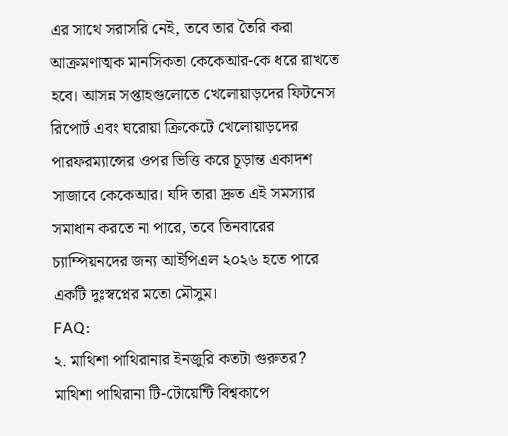এর সাথে সরাসরি নেই, তবে তার তৈরি করা আক্রমণাত্মক মানসিকতা কেকেআর-কে ধরে রাখতে হবে। আসন্ন সপ্তাহগুলোতে খেলোয়াড়দের ফিটনেস রিপোর্ট এবং ঘরোয়া ক্রিকেটে খেলোয়াড়দের পারফরম্যান্সের ওপর ভিত্তি করে চূড়ান্ত একাদশ সাজাবে কেকেআর। যদি তারা দ্রুত এই সমস্যার সমাধান করতে না পারে, তবে তিনবারের চ্যাম্পিয়নদের জন্য আইপিএল ২০২৬ হতে পারে একটি দুঃস্বপ্নের মতো মৌসুম।
FAQ:
২. মাথিশা পাথিরানার ইনজুরি কতটা গুরুতর?
মাথিশা পাথিরানা টি-টোয়েন্টি বিশ্বকাপে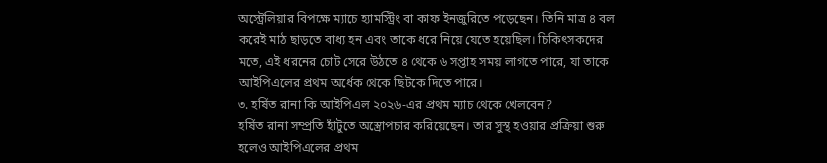অস্ট্রেলিয়ার বিপক্ষে ম্যাচে হ্যামস্ট্রিং বা কাফ ইনজুরিতে পড়েছেন। তিনি মাত্র ৪ বল করেই মাঠ ছাড়তে বাধ্য হন এবং তাকে ধরে নিয়ে যেতে হয়েছিল। চিকিৎসকদের মতে, এই ধরনের চোট সেরে উঠতে ৪ থেকে ৬ সপ্তাহ সময় লাগতে পারে, যা তাকে আইপিএলের প্রথম অর্ধেক থেকে ছিটকে দিতে পারে।
৩. হর্ষিত রানা কি আইপিএল ২০২৬-এর প্রথম ম্যাচ থেকে খেলবেন?
হর্ষিত রানা সম্প্রতি হাঁটুতে অস্ত্রোপচার করিয়েছেন। তার সুস্থ হওয়ার প্রক্রিয়া শুরু হলেও আইপিএলের প্রথম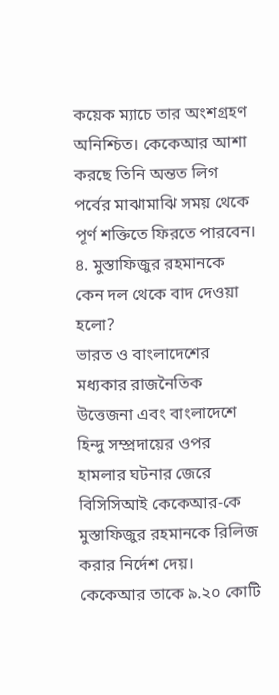কয়েক ম্যাচে তার অংশগ্রহণ অনিশ্চিত। কেকেআর আশা করছে তিনি অন্তত লিগ পর্বের মাঝামাঝি সময় থেকে পূর্ণ শক্তিতে ফিরতে পারবেন।
৪. মুস্তাফিজুর রহমানকে কেন দল থেকে বাদ দেওয়া হলো?
ভারত ও বাংলাদেশের মধ্যকার রাজনৈতিক উত্তেজনা এবং বাংলাদেশে হিন্দু সম্প্রদায়ের ওপর হামলার ঘটনার জেরে বিসিসিআই কেকেআর-কে মুস্তাফিজুর রহমানকে রিলিজ করার নির্দেশ দেয়। কেকেআর তাকে ৯.২০ কোটি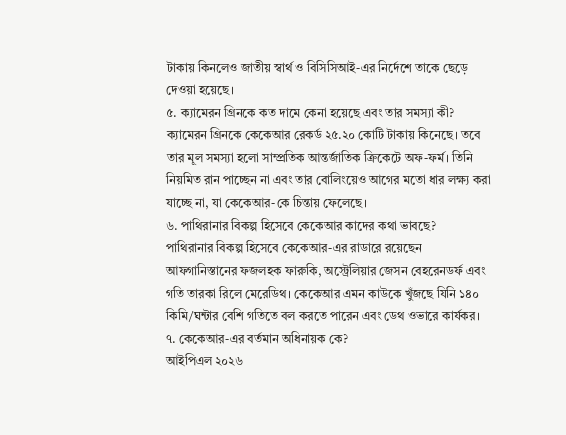টাকায় কিনলেও জাতীয় স্বার্থ ও বিসিসিআই-এর নির্দেশে তাকে ছেড়ে দেওয়া হয়েছে।
৫. ক্যামেরন গ্রিনকে কত দামে কেনা হয়েছে এবং তার সমস্যা কী?
ক্যামেরন গ্রিনকে কেকেআর রেকর্ড ২৫.২০ কোটি টাকায় কিনেছে। তবে তার মূল সমস্যা হলো সাম্প্রতিক আন্তর্জাতিক ক্রিকেটে অফ-ফর্ম। তিনি নিয়মিত রান পাচ্ছেন না এবং তার বোলিংয়েও আগের মতো ধার লক্ষ্য করা যাচ্ছে না, যা কেকেআর-কে চিন্তায় ফেলেছে।
৬. পাথিরানার বিকল্প হিসেবে কেকেআর কাদের কথা ভাবছে?
পাথিরানার বিকল্প হিসেবে কেকেআর-এর রাডারে রয়েছেন আফগানিস্তানের ফজলহক ফারুকি, অস্ট্রেলিয়ার জেসন বেহরেনডর্ফ এবং গতি তারকা রিলে মেরেডিথ। কেকেআর এমন কাউকে খুঁজছে যিনি ১৪০ কিমি/ঘন্টার বেশি গতিতে বল করতে পারেন এবং ডেথ ওভারে কার্যকর।
৭. কেকেআর-এর বর্তমান অধিনায়ক কে?
আইপিএল ২০২৬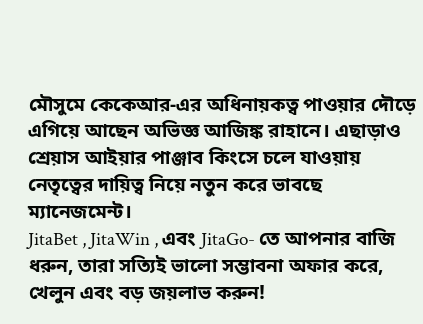মৌসুমে কেকেআর-এর অধিনায়কত্ব পাওয়ার দৌড়ে এগিয়ে আছেন অভিজ্ঞ আজিঙ্ক রাহানে। এছাড়াও শ্রেয়াস আইয়ার পাঞ্জাব কিংসে চলে যাওয়ায় নেতৃত্বের দায়িত্ব নিয়ে নতুন করে ভাবছে ম্যানেজমেন্ট।
JitaBet , JitaWin , এবং JitaGo- তে আপনার বাজি ধরুন, তারা সত্যিই ভালো সম্ভাবনা অফার করে, খেলুন এবং বড় জয়লাভ করুন!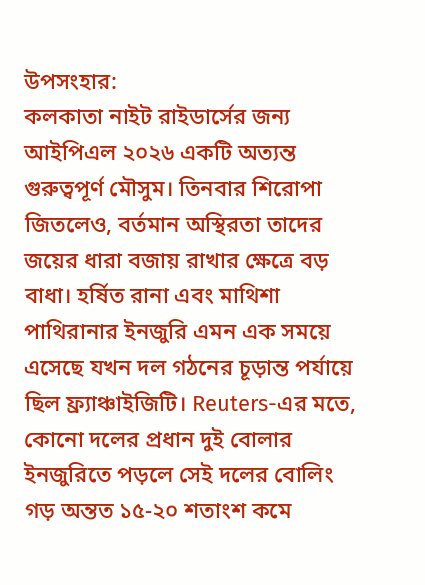উপসংহার:
কলকাতা নাইট রাইডার্সের জন্য আইপিএল ২০২৬ একটি অত্যন্ত গুরুত্বপূর্ণ মৌসুম। তিনবার শিরোপা জিতলেও, বর্তমান অস্থিরতা তাদের জয়ের ধারা বজায় রাখার ক্ষেত্রে বড় বাধা। হর্ষিত রানা এবং মাথিশা পাথিরানার ইনজুরি এমন এক সময়ে এসেছে যখন দল গঠনের চূড়ান্ত পর্যায়ে ছিল ফ্র্যাঞ্চাইজিটি। Reuters-এর মতে, কোনো দলের প্রধান দুই বোলার ইনজুরিতে পড়লে সেই দলের বোলিং গড় অন্তত ১৫-২০ শতাংশ কমে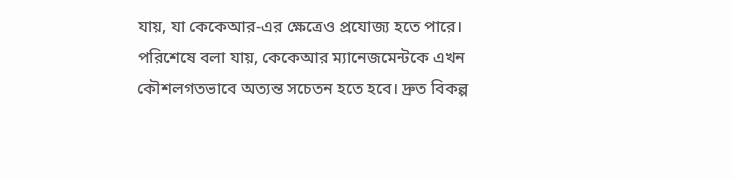যায়, যা কেকেআর-এর ক্ষেত্রেও প্রযোজ্য হতে পারে।
পরিশেষে বলা যায়, কেকেআর ম্যানেজমেন্টকে এখন কৌশলগতভাবে অত্যন্ত সচেতন হতে হবে। দ্রুত বিকল্প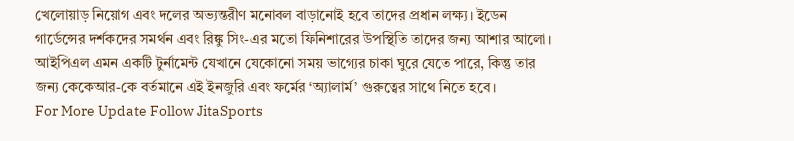খেলোয়াড় নিয়োগ এবং দলের অভ্যন্তরীণ মনোবল বাড়ানোই হবে তাদের প্রধান লক্ষ্য। ইডেন গার্ডেন্সের দর্শকদের সমর্থন এবং রিঙ্কু সিং-এর মতো ফিনিশারের উপস্থিতি তাদের জন্য আশার আলো। আইপিএল এমন একটি টুর্নামেন্ট যেখানে যেকোনো সময় ভাগ্যের চাকা ঘুরে যেতে পারে, কিন্তু তার জন্য কেকেআর-কে বর্তমানে এই ইনজুরি এবং ফর্মের ‘অ্যালার্ম’ গুরুত্বের সাথে নিতে হবে।
For More Update Follow JitaSports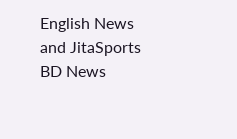English News and JitaSports BD News